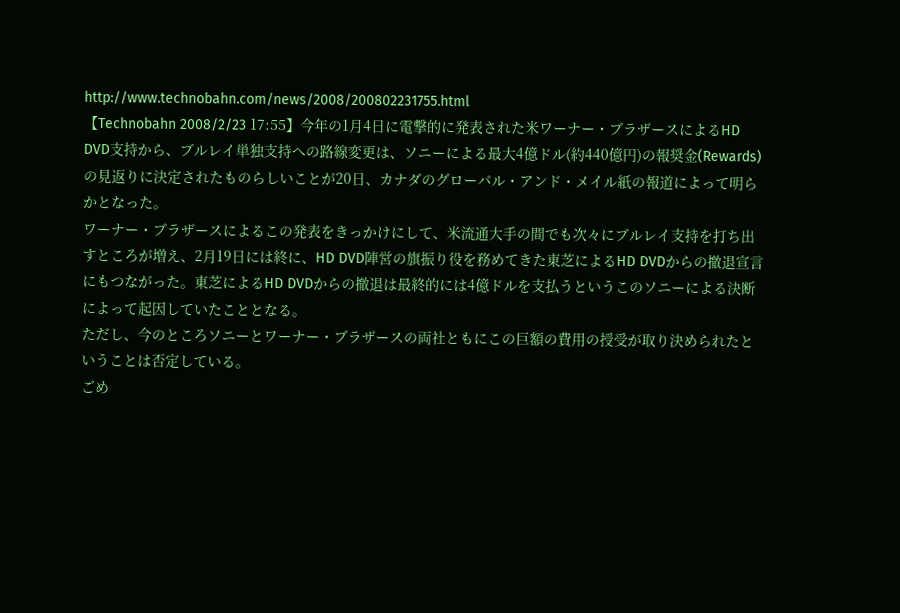http://www.technobahn.com/news/2008/200802231755.html
【Technobahn 2008/2/23 17:55】今年の1月4日に電撃的に発表された米ワーナー・ブラザースによるHD DVD支持から、ブルレイ単独支持への路線変更は、ソニーによる最大4億ドル(約440億円)の報奨金(Rewards)の見返りに決定されたものらしいことが20日、カナダのグローバル・アンド・メイル紙の報道によって明らかとなった。
ワーナー・ブラザースによるこの発表をきっかけにして、米流通大手の間でも次々にブルレイ支持を打ち出すところが増え、2月19日には終に、HD DVD陣営の旗振り役を務めてきた東芝によるHD DVDからの撤退宣言にもつながった。東芝によるHD DVDからの撤退は最終的には4億ドルを支払うというこのソニーによる決断によって起因していたこととなる。
ただし、今のところソニーとワーナー・ブラザースの両社ともにこの巨額の費用の授受が取り決められたということは否定している。
ごめ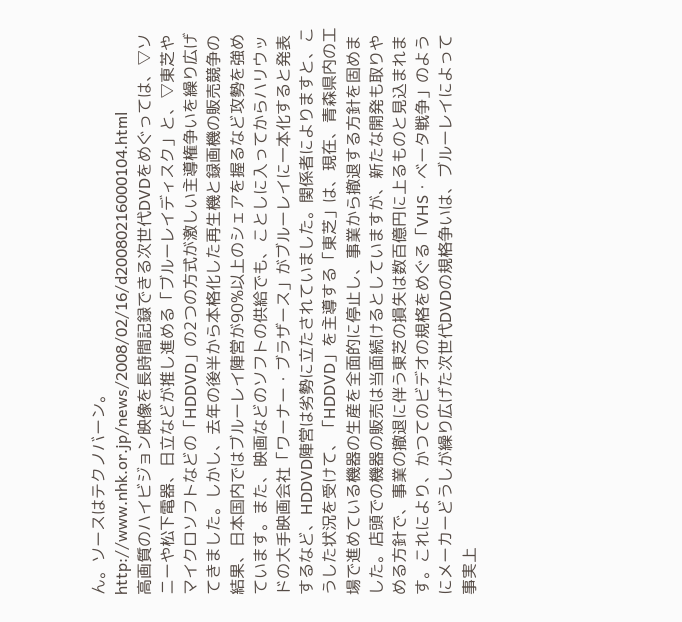ん。ソースはテクノバーン。
http://www.nhk.or.jp/news/2008/02/16/d20080216000104.html
高画質のハイビジョン映像を長時間記録できる次世代DVDをめぐっては、▽ソニーや松下電器、日立などが推し進める「ブルーレイディスク」と、▽東芝やマイクロソフトなどの「HDDVD」の2つの方式が激しい主導権争いを繰り広げてきました。しかし、去年の後半から本格化した再生機と録画機の販売競争の結果、日本国内ではブルーレイ陣営が90%以上のシェアを握るなど攻勢を強めています。また、映画などのソフトの供給でも、ことしに入ってからハリウッドの大手映画会社「ワーナー・ブラザース」がブルーレイに一本化すると発表するなど、HDDVD陣営は劣勢に立たされていました。関係者によりますと、こうした状況を受けて、「HDDVD」を主導する「東芝」は、現在、青森県内の工場で進めている機器の生産を全面的に停止し、事業から撤退する方針を固めました。店頭での機器の販売は当面続けるとしていますが、新たな開発も取りやめる方針で、事業の撤退に伴う東芝の損失は数百億円に上るものと見込まれます。これにより、かつてのビデオの規格をめぐる「VHS・ベータ戦争」のようにメーカーどうしが繰り広げた次世代DVDの規格争いは、ブルーレイによって事実上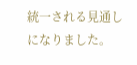統一される見通しになりました。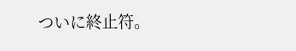ついに終止符。